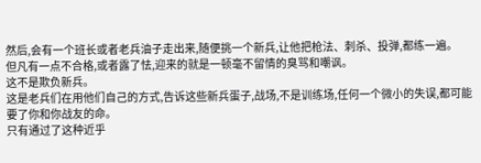然后,会有一个班长或者老兵油子走出来,随便挑一个新兵,让他把枪法、刺杀、投弹,都练一遍。
但凡有一点不合格,或者露了怯,迎来的就是一顿毫不留情的臭骂和嘲讽。
这不是欺负新兵。
这是老兵们在用他们自己的方式,告诉这些新兵蛋子,战场,不是训练场,任何一个微小的失误,都可能要了你和你战友的命。
只有通过了这种近乎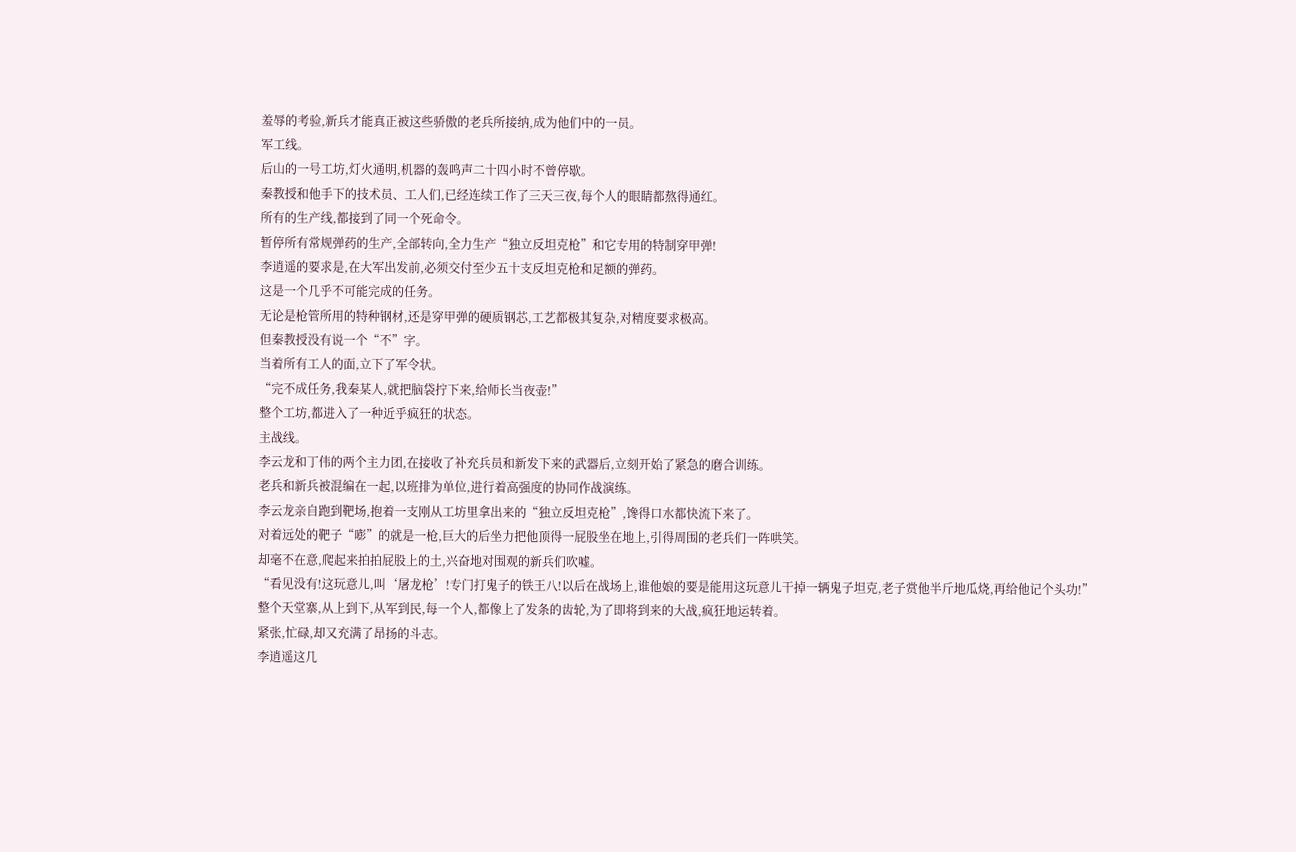羞辱的考验,新兵才能真正被这些骄傲的老兵所接纳,成为他们中的一员。
军工线。
后山的一号工坊,灯火通明,机器的轰鸣声二十四小时不曾停歇。
秦教授和他手下的技术员、工人们,已经连续工作了三天三夜,每个人的眼睛都熬得通红。
所有的生产线,都接到了同一个死命令。
暂停所有常规弹药的生产,全部转向,全力生产“独立反坦克枪”和它专用的特制穿甲弹!
李逍遥的要求是,在大军出发前,必须交付至少五十支反坦克枪和足额的弹药。
这是一个几乎不可能完成的任务。
无论是枪管所用的特种钢材,还是穿甲弹的硬质钢芯,工艺都极其复杂,对精度要求极高。
但秦教授没有说一个“不”字。
当着所有工人的面,立下了军令状。
“完不成任务,我秦某人,就把脑袋拧下来,给师长当夜壶!”
整个工坊,都进入了一种近乎疯狂的状态。
主战线。
李云龙和丁伟的两个主力团,在接收了补充兵员和新发下来的武器后,立刻开始了紧急的磨合训练。
老兵和新兵被混编在一起,以班排为单位,进行着高强度的协同作战演练。
李云龙亲自跑到靶场,抱着一支刚从工坊里拿出来的“独立反坦克枪”,馋得口水都快流下来了。
对着远处的靶子“嘭”的就是一枪,巨大的后坐力把他顶得一屁股坐在地上,引得周围的老兵们一阵哄笑。
却毫不在意,爬起来拍拍屁股上的土,兴奋地对围观的新兵们吹嘘。
“看见没有!这玩意儿,叫‘屠龙枪’!专门打鬼子的铁王八!以后在战场上,谁他娘的要是能用这玩意儿干掉一辆鬼子坦克,老子赏他半斤地瓜烧,再给他记个头功!”
整个天堂寨,从上到下,从军到民,每一个人,都像上了发条的齿轮,为了即将到来的大战,疯狂地运转着。
紧张,忙碌,却又充满了昂扬的斗志。
李逍遥这几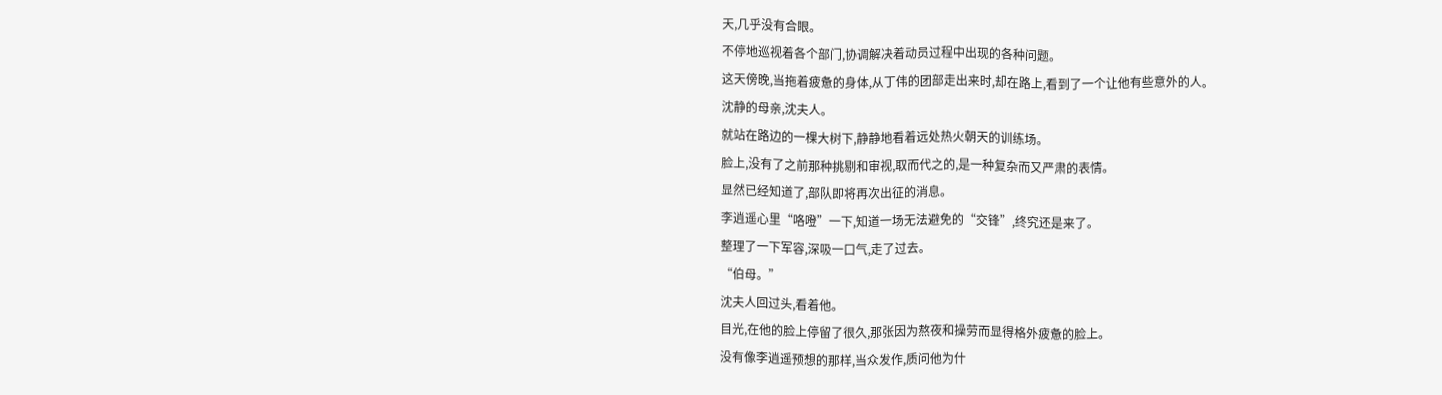天,几乎没有合眼。
不停地巡视着各个部门,协调解决着动员过程中出现的各种问题。
这天傍晚,当拖着疲惫的身体,从丁伟的团部走出来时,却在路上,看到了一个让他有些意外的人。
沈静的母亲,沈夫人。
就站在路边的一棵大树下,静静地看着远处热火朝天的训练场。
脸上,没有了之前那种挑剔和审视,取而代之的,是一种复杂而又严肃的表情。
显然已经知道了,部队即将再次出征的消息。
李逍遥心里“咯噔”一下,知道一场无法避免的“交锋”,终究还是来了。
整理了一下军容,深吸一口气,走了过去。
“伯母。”
沈夫人回过头,看着他。
目光,在他的脸上停留了很久,那张因为熬夜和操劳而显得格外疲惫的脸上。
没有像李逍遥预想的那样,当众发作,质问他为什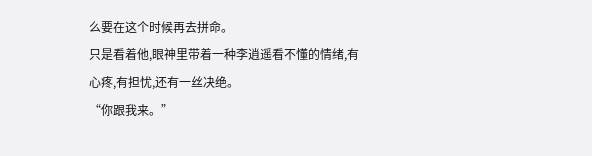么要在这个时候再去拼命。
只是看着他,眼神里带着一种李逍遥看不懂的情绪,有心疼,有担忧,还有一丝决绝。
“你跟我来。”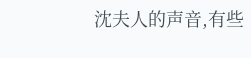沈夫人的声音,有些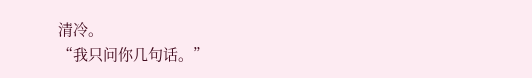清冷。
“我只问你几句话。”